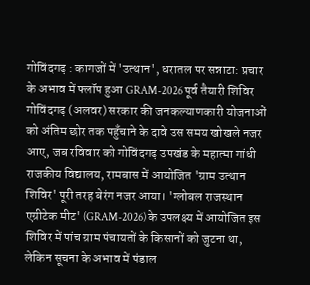गोविंदगढ़ : कागजों में 'उत्थान', धरातल पर सन्नाटा: प्रचार के अभाव में फ्लॉप हुआ GRAM-2026 पूर्व तैयारी शिविर
गोविंदगढ़ (अलवर) सरकार की जनकल्याणकारी योजनाओं को अंतिम छोर तक पहुँचाने के दावे उस समय खोखले नजर आए, जब रविवार को गोविंदगढ़ उपखंड के महात्मा गांधी राजकीय विद्यालय, रामबास में आयोजित 'ग्राम उत्थान शिविर' पूरी तरह बेरंग नजर आया। 'ग्लोबल राजस्थान एग्रीटेक मीट' (GRAM-2026) के उपलक्ष्य में आयोजित इस शिविर में पांच ग्राम पंचायतों के किसानों को जुटना था, लेकिन सूचना के अभाव में पंडाल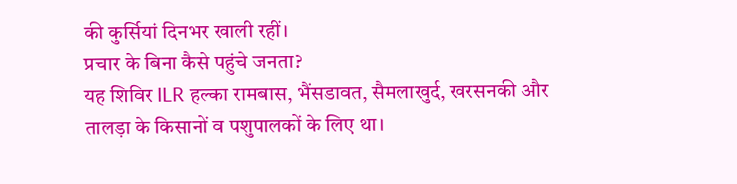की कुर्सियां दिनभर खाली रहीं।
प्रचार के बिना कैसे पहुंचे जनता?
यह शिविर ILR हल्का रामबास, भैंसडावत, सैमलाखुर्द, खरसनकी और तालड़ा के किसानों व पशुपालकों के लिए था।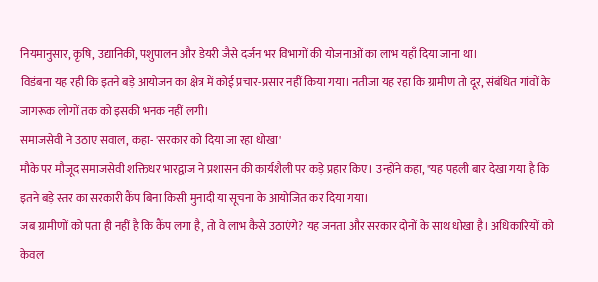नियमानुसार, कृषि, उद्यानिकी, पशुपालन और डेयरी जैसे दर्जन भर विभागों की योजनाओं का लाभ यहाँ दिया जाना था।
विडंबना यह रही कि इतने बड़े आयोजन का क्षेत्र में कोई प्रचार-प्रसार नहीं किया गया। नतीजा यह रहा कि ग्रामीण तो दूर, संबंधित गांवों के जागरूक लोगों तक को इसकी भनक नहीं लगी।
समाजसेवी ने उठाए सवाल, कहा- 'सरकार को दिया जा रहा धोखा'
मौके पर मौजूद समाजसेवी शक्तिधर भारद्वाज ने प्रशासन की कार्यशैली पर कड़े प्रहार किए। उन्होंने कहा, "यह पहली बार देखा गया है कि इतने बड़े स्तर का सरकारी कैंप बिना किसी मुनादी या सूचना के आयोजित कर दिया गया।
जब ग्रामीणों को पता ही नहीं है कि कैंप लगा है, तो वे लाभ कैसे उठाएंगे? यह जनता और सरकार दोनों के साथ धोखा है। अधिकारियों को केवल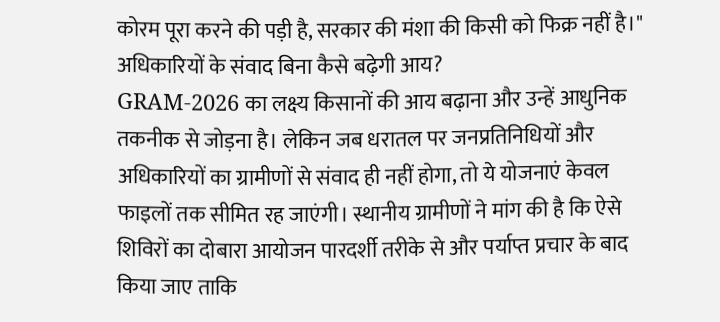कोरम पूरा करने की पड़ी है, सरकार की मंशा की किसी को फिक्र नहीं है।"
अधिकारियों के संवाद बिना कैसे बढ़ेगी आय?
GRAM-2026 का लक्ष्य किसानों की आय बढ़ाना और उन्हें आधुनिक तकनीक से जोड़ना है। लेकिन जब धरातल पर जनप्रतिनिधियों और अधिकारियों का ग्रामीणों से संवाद ही नहीं होगा, तो ये योजनाएं केवल फाइलों तक सीमित रह जाएंगी। स्थानीय ग्रामीणों ने मांग की है कि ऐसे शिविरों का दोबारा आयोजन पारदर्शी तरीके से और पर्याप्त प्रचार के बाद किया जाए ताकि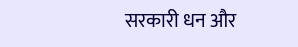सरकारी धन और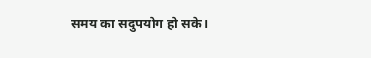समय का सदुपयोग हो सके।